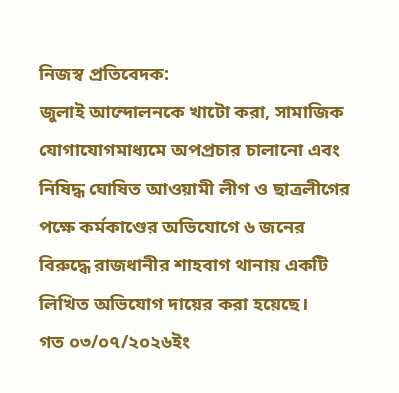নিজস্ব প্রতিবেদক:
জুলাই আন্দোলনকে খাটো করা, সামাজিক যোগাযোগমাধ্যমে অপপ্রচার চালানো এবং নিষিদ্ধ ঘোষিত আওয়ামী লীগ ও ছাত্রলীগের পক্ষে কর্মকাণ্ডের অভিযোগে ৬ জনের বিরুদ্ধে রাজধানীর শাহবাগ থানায় একটি লিখিত অভিযোগ দায়ের করা হয়েছে।
গত ০৩/০৭/২০২৬ইং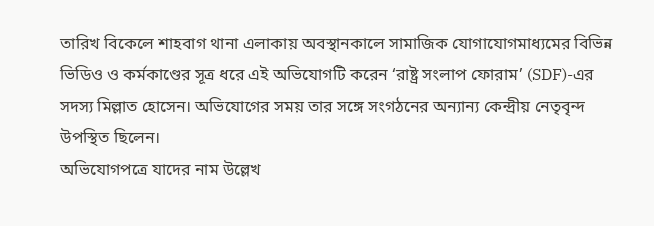তারিখ বিকেলে শাহবাগ থানা এলাকায় অবস্থানকালে সামাজিক যোগাযোগমাধ্যমের বিভিন্ন ভিডিও ও কর্মকাণ্ডের সূত্র ধরে এই অভিযোগটি করেন ‘রাষ্ট্র সংলাপ ফোরাম’ (SDF)-এর সদস্য মিল্লাত হোসেন। অভিযোগের সময় তার সঙ্গে সংগঠনের অন্যান্য কেন্দ্রীয় নেতৃবৃন্দ উপস্থিত ছিলেন।
অভিযোগপত্রে যাদের নাম উল্লেখ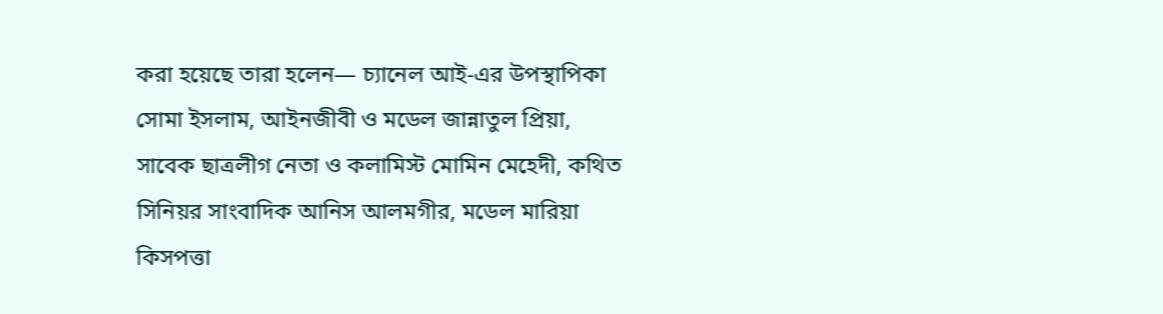করা হয়েছে তারা হলেন— চ্যানেল আই-এর উপস্থাপিকা সোমা ইসলাম, আইনজীবী ও মডেল জান্নাতুল প্রিয়া, সাবেক ছাত্রলীগ নেতা ও কলামিস্ট মোমিন মেহেদী, কথিত সিনিয়র সাংবাদিক আনিস আলমগীর, মডেল মারিয়া কিসপত্তা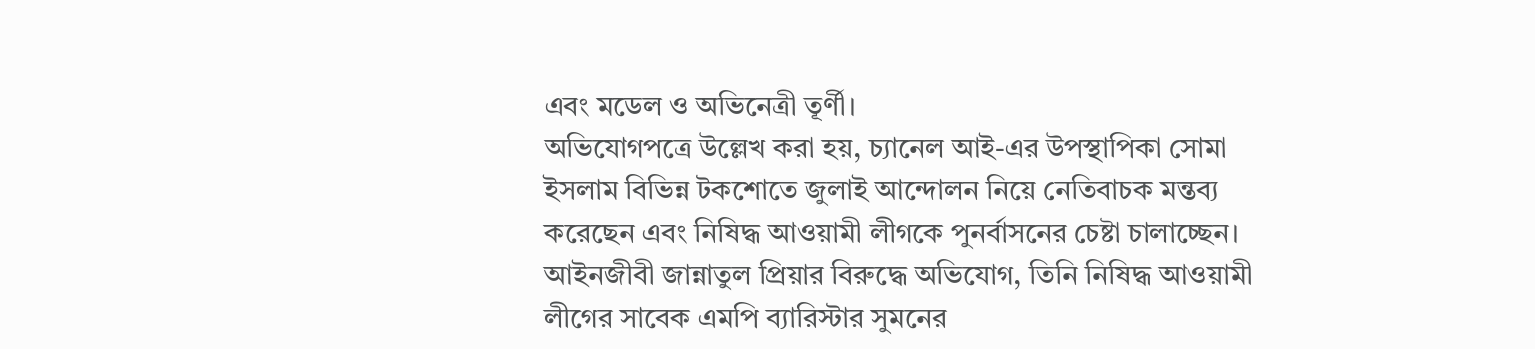এবং মডেল ও অভিনেত্রী তূর্ণী।
অভিযোগপত্রে উল্লেখ করা হয়, চ্যানেল আই-এর উপস্থাপিকা সোমা ইসলাম বিভিন্ন টকশোতে জুলাই আন্দোলন নিয়ে নেতিবাচক মন্তব্য করেছেন এবং নিষিদ্ধ আওয়ামী লীগকে পুনর্বাসনের চেষ্টা চালাচ্ছেন। আইনজীবী জান্নাতুল প্রিয়ার বিরুদ্ধে অভিযোগ, তিনি নিষিদ্ধ আওয়ামী লীগের সাবেক এমপি ব্যারিস্টার সুমনের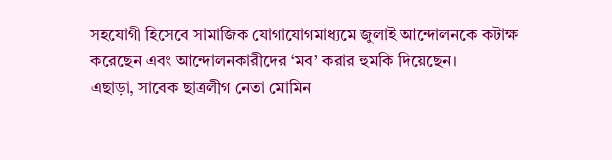সহযোগী হিসেবে সামাজিক যোগাযোগমাধ্যমে জুলাই আন্দোলনকে কটাক্ষ করেছেন এবং আন্দোলনকারীদের ‘মব’ করার হুমকি দিয়েছেন।
এছাড়া, সাবেক ছাত্রলীগ নেতা মোমিন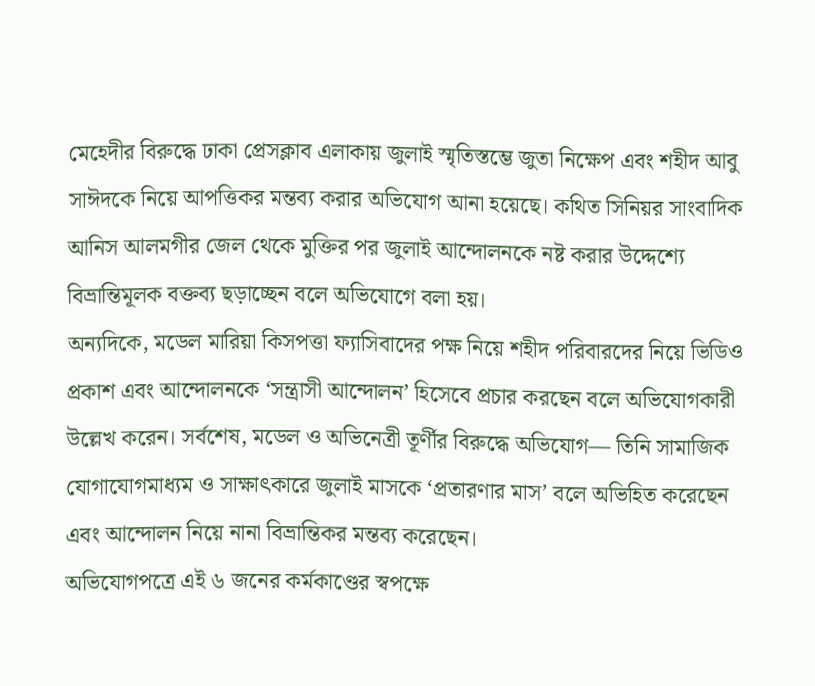মেহেদীর বিরুদ্ধে ঢাকা প্রেসক্লাব এলাকায় জুলাই স্মৃতিস্তম্ভে জুতা নিক্ষেপ এবং শহীদ আবু সাঈদকে নিয়ে আপত্তিকর মন্তব্য করার অভিযোগ আনা হয়েছে। কথিত সিনিয়র সাংবাদিক আনিস আলমগীর জেল থেকে মুক্তির পর জুলাই আন্দোলনকে নষ্ট করার উদ্দেশ্যে বিভ্রান্তিমূলক বক্তব্য ছড়াচ্ছেন বলে অভিযোগে বলা হয়।
অন্যদিকে, মডেল মারিয়া কিসপত্তা ফ্যাসিবাদের পক্ষ নিয়ে শহীদ পরিবারদের নিয়ে ভিডিও প্রকাশ এবং আন্দোলনকে ‘সন্ত্রাসী আন্দোলন’ হিসেবে প্রচার করছেন বলে অভিযোগকারী উল্লেখ করেন। সর্বশেষ, মডেল ও অভিনেত্রী তূর্ণীর বিরুদ্ধে অভিযোগ— তিনি সামাজিক যোগাযোগমাধ্যম ও সাক্ষাৎকারে জুলাই মাসকে ‘প্রতারণার মাস’ বলে অভিহিত করেছেন এবং আন্দোলন নিয়ে নানা বিভ্রান্তিকর মন্তব্য করেছেন।
অভিযোগপত্রে এই ৬ জনের কর্মকাণ্ডের স্বপক্ষে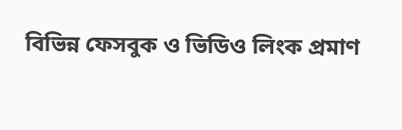বিভিন্ন ফেসবুক ও ভিডিও লিংক প্রমাণ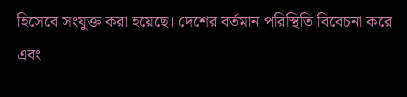হিসেবে সংযুক্ত করা হয়েছে। দেশের বর্তমান পরিস্থিতি বিবেচনা করে এবং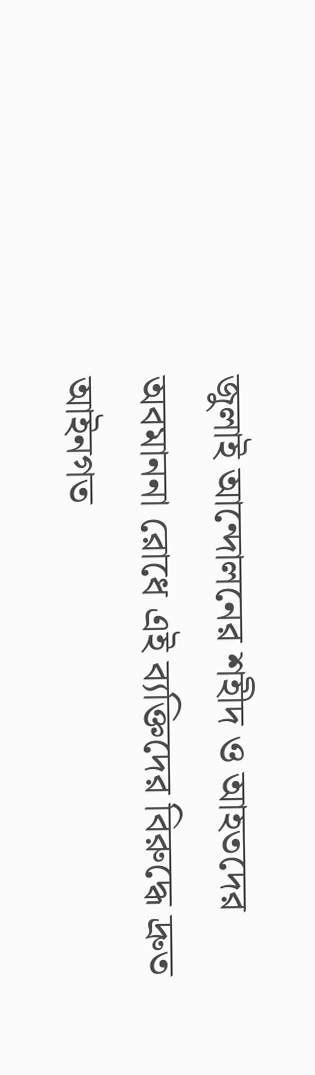জুলাই আন্দোলনের শহীদ ও আহতদের অবমাননা রোধে এই ব্যক্তিদের বিরুদ্ধে দ্রুত আইনগত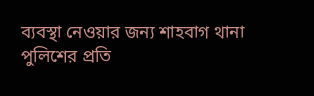ব্যবস্থা নেওয়ার জন্য শাহবাগ থানা পুলিশের প্রতি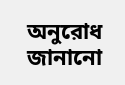অনুরোধ জানানো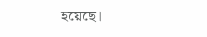হয়েছে।